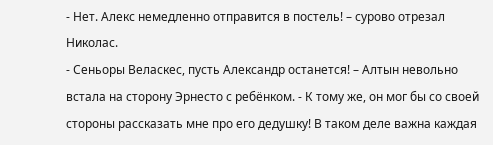- Нет. Алекс немедленно отправится в постель! – сурово отрезал Николас.
- Сеньоры Веласкес, пусть Александр останется! – Алтын невольно встала на сторону Эрнесто с ребёнком. - К тому же, он мог бы со своей стороны рассказать мне про его дедушку! В таком деле важна каждая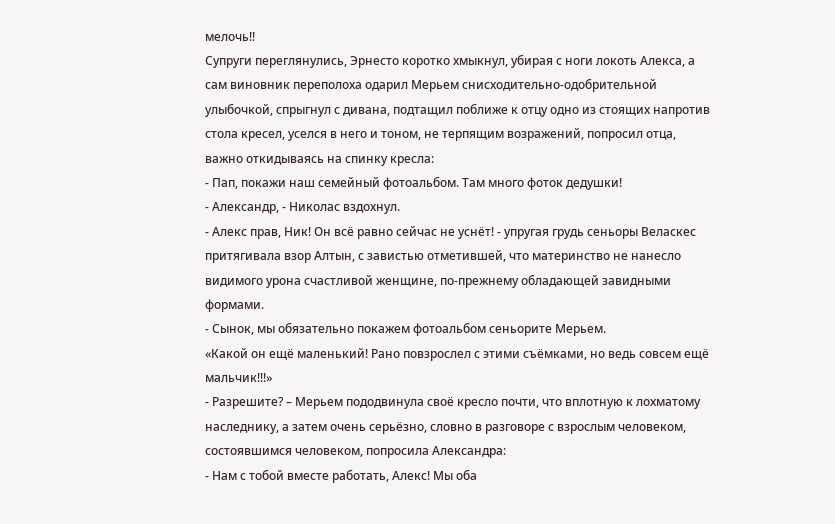мелочь!!
Супруги переглянулись, Эрнесто коротко хмыкнул, убирая с ноги локоть Алекса, а сам виновник переполоха одарил Мерьем снисходительно-одобрительной улыбочкой, спрыгнул с дивана, подтащил поближе к отцу одно из стоящих напротив стола кресел, уселся в него и тоном, не терпящим возражений, попросил отца, важно откидываясь на спинку кресла:
- Пап, покажи наш семейный фотоальбом. Там много фоток дедушки!
- Александр, - Николас вздохнул.
- Алекс прав, Ник! Он всё равно сейчас не уснёт! - упругая грудь сеньоры Веласкес притягивала взор Алтын, с завистью отметившей, что материнство не нанесло видимого урона счастливой женщине, по-прежнему обладающей завидными формами.
- Сынок, мы обязательно покажем фотоальбом сеньорите Мерьем.
«Какой он ещё маленький! Рано повзрослел с этими съёмками, но ведь совсем ещё мальчик!!!»
- Разрешите? – Мерьем пододвинула своё кресло почти, что вплотную к лохматому наследнику, а затем очень серьёзно, словно в разговоре с взрослым человеком, состоявшимся человеком, попросила Александра:
- Нам с тобой вместе работать, Алекс! Мы оба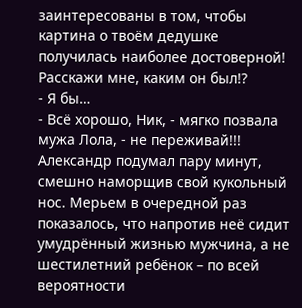заинтересованы в том, чтобы картина о твоём дедушке получилась наиболее достоверной! Расскажи мне, каким он был!?
- Я бы…
- Всё хорошо, Ник, - мягко позвала мужа Лола, - не переживай!!!
Александр подумал пару минут, смешно наморщив свой кукольный нос. Мерьем в очередной раз показалось, что напротив неё сидит умудрённый жизнью мужчина, а не шестилетний ребёнок – по всей вероятности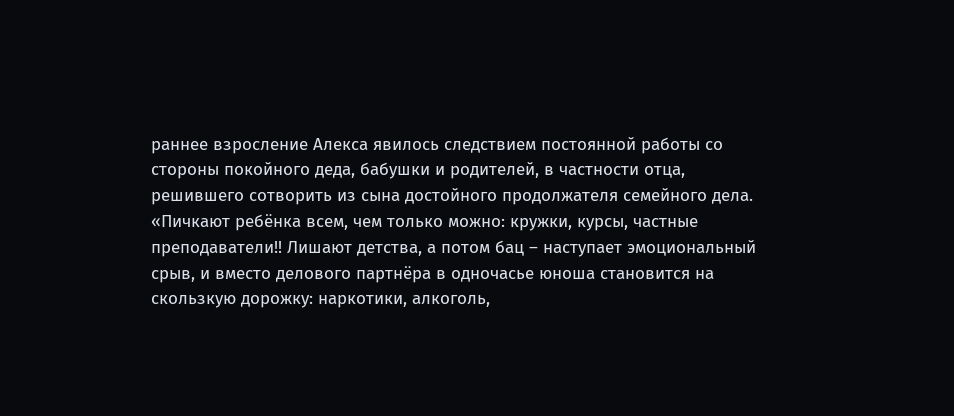раннее взросление Алекса явилось следствием постоянной работы со стороны покойного деда, бабушки и родителей, в частности отца, решившего сотворить из сына достойного продолжателя семейного дела.
«Пичкают ребёнка всем, чем только можно: кружки, курсы, частные преподаватели!! Лишают детства, а потом бац – наступает эмоциональный срыв, и вместо делового партнёра в одночасье юноша становится на скользкую дорожку: наркотики, алкоголь,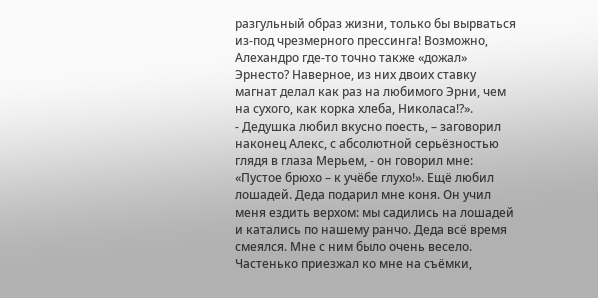разгульный образ жизни, только бы вырваться из-под чрезмерного прессинга! Возможно, Алехандро где-то точно также «дожал» Эрнесто? Наверное, из них двоих ставку магнат делал как раз на любимого Эрни, чем на сухого, как корка хлеба, Николаса!?».
- Дедушка любил вкусно поесть, – заговорил наконец Алекс, с абсолютной серьёзностью глядя в глаза Мерьем, - он говорил мне: «Пустое брюхо – к учёбе глухо!». Ещё любил лошадей. Деда подарил мне коня. Он учил меня ездить верхом: мы садились на лошадей и катались по нашему ранчо. Деда всё время смеялся. Мне с ним было очень весело. Частенько приезжал ко мне на съёмки,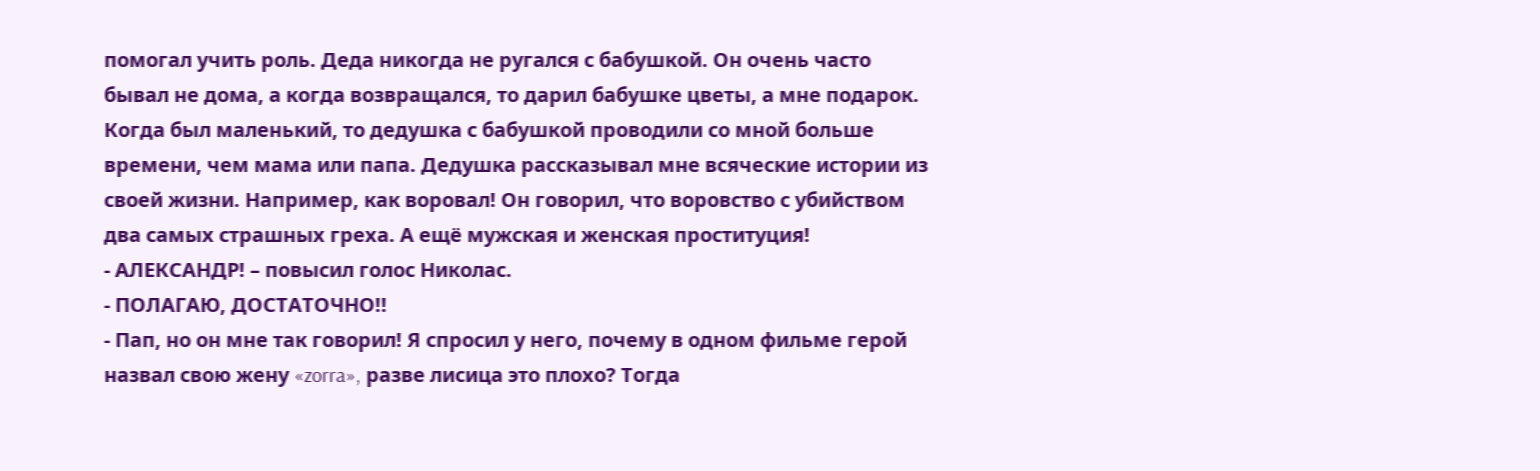помогал учить роль. Деда никогда не ругался с бабушкой. Он очень часто бывал не дома, а когда возвращался, то дарил бабушке цветы, а мне подарок. Когда был маленький, то дедушка с бабушкой проводили со мной больше времени, чем мама или папа. Дедушка рассказывал мне всяческие истории из своей жизни. Например, как воровал! Он говорил, что воровство с убийством два самых страшных греха. А ещё мужская и женская проституция!
- АЛЕКСАНДР! – повысил голос Николас.
- ПОЛАГАЮ, ДОСТАТОЧНО!!
- Пап, но он мне так говорил! Я спросил у него, почему в одном фильме герой назвал свою жену «zorra», разве лисица это плохо? Тогда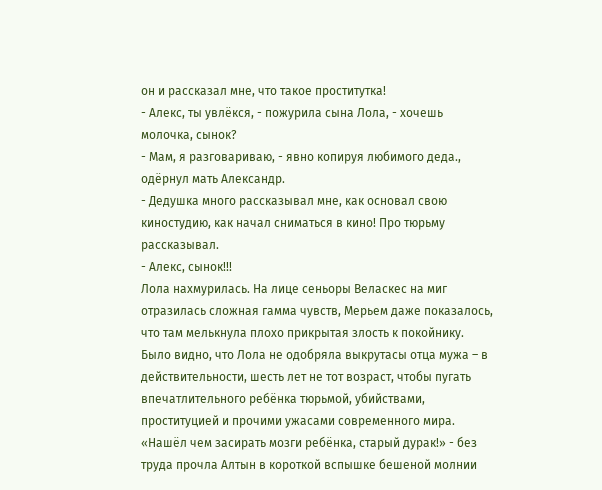он и рассказал мне, что такое проститутка!
- Алекс, ты увлёкся, - пожурила сына Лола, - хочешь молочка, сынок?
- Мам, я разговариваю, - явно копируя любимого деда., одёрнул мать Александр.
- Дедушка много рассказывал мне, как основал свою киностудию, как начал сниматься в кино! Про тюрьму рассказывал.
- Алекс, сынок!!!
Лола нахмурилась. На лице сеньоры Веласкес на миг отразилась сложная гамма чувств, Мерьем даже показалось, что там мелькнула плохо прикрытая злость к покойнику. Было видно, что Лола не одобряла выкрутасы отца мужа – в действительности, шесть лет не тот возраст, чтобы пугать впечатлительного ребёнка тюрьмой, убийствами, проституцией и прочими ужасами современного мира.
«Нашёл чем засирать мозги ребёнка, старый дурак!» - без труда прочла Алтын в короткой вспышке бешеной молнии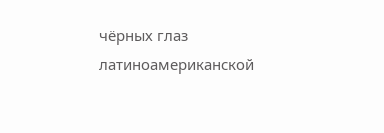чёрных глаз латиноамериканской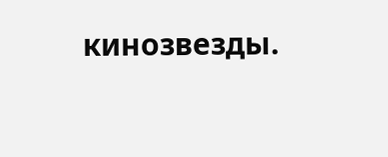кинозвезды.